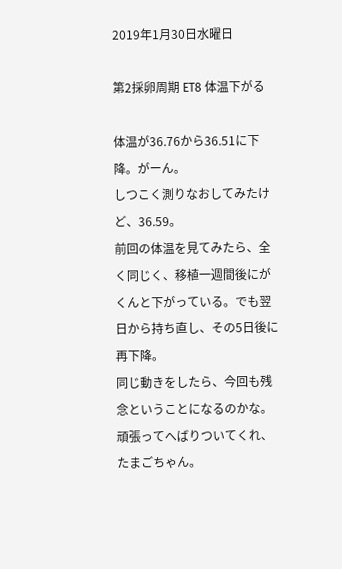2019年1月30日水曜日

第2採卵周期 ET8 体温下がる

体温が36.76から36.51に下降。がーん。
しつこく測りなおしてみたけど、36.59。
前回の体温を見てみたら、全く同じく、移植一週間後にがくんと下がっている。でも翌日から持ち直し、その5日後に再下降。
同じ動きをしたら、今回も残念ということになるのかな。頑張ってへばりついてくれ、たまごちゃん。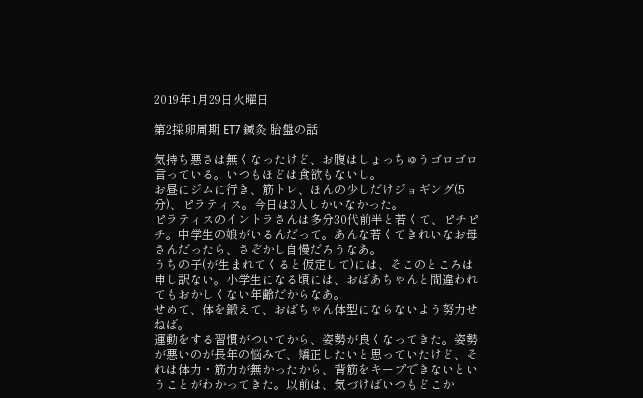2019年1月29日火曜日

第2採卵周期 ET7 鍼灸 胎盤の話

気持ち悪さは無くなったけど、お腹はしょっちゅうゴロゴロ言っている。いつもほどは食欲もないし。
お昼にジムに行き、筋トレ、ほんの少しだけジョギング(5分)、ピラティス。今日は3人しかいなかった。
ピラティスのイントラさんは多分30代前半と若くて、ピチピチ。中学生の娘がいるんだって。あんな若くてきれいなお母さんだったら、さぞかし自慢だろうなあ。
うちの子(が生まれてくると仮定して)には、そこのところは申し訳ない。小学生になる頃には、おばあちゃんと間違われてもおかしくない年齢だからなあ。
せめて、体を鍛えて、おばちゃん体型にならないよう努力せねば。
運動をする習慣がついてから、姿勢が良くなってきた。姿勢が悪いのが長年の悩みで、矯正したいと思っていたけど、それは体力・筋力が無かったから、背筋をキープできないということがわかってきた。以前は、気づけばいつもどこか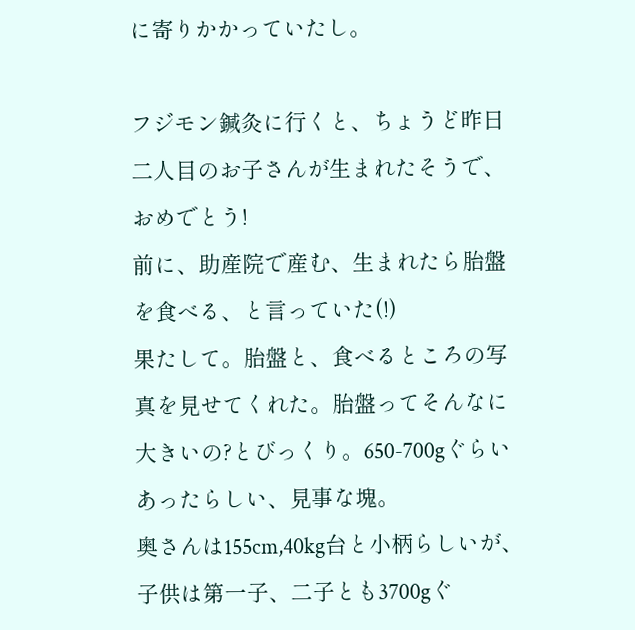に寄りかかっていたし。

フジモン鍼灸に行くと、ちょうど昨日二人目のお子さんが生まれたそうで、おめでとう!
前に、助産院で産む、生まれたら胎盤を食べる、と言っていた(!)
果たして。胎盤と、食べるところの写真を見せてくれた。胎盤ってそんなに大きいの?とびっくり。650-700gぐらいあったらしい、見事な塊。
奥さんは155cm,40kg台と小柄らしいが、子供は第一子、二子とも3700gぐ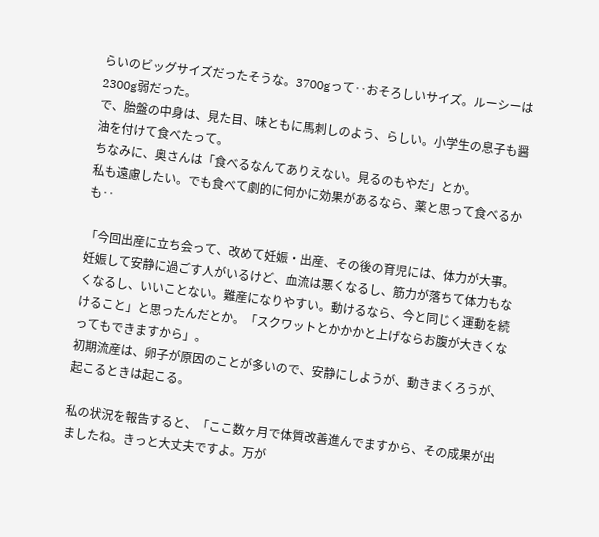らいのビッグサイズだったそうな。3700gって‥おそろしいサイズ。ルーシーは2300g弱だった。
で、胎盤の中身は、見た目、味ともに馬刺しのよう、らしい。小学生の息子も醤油を付けて食べたって。
ちなみに、奥さんは「食べるなんてありえない。見るのもやだ」とか。
私も遠慮したい。でも食べて劇的に何かに効果があるなら、薬と思って食べるかも‥

「今回出産に立ち会って、改めて妊娠・出産、その後の育児には、体力が大事。妊娠して安静に過ごす人がいるけど、血流は悪くなるし、筋力が落ちて体力もなくなるし、いいことない。難産になりやすい。動けるなら、今と同じく運動を続けること」と思ったんだとか。「スクワットとかかかと上げならお腹が大きくなってもできますから」。
初期流産は、卵子が原因のことが多いので、安静にしようが、動きまくろうが、起こるときは起こる。

私の状況を報告すると、「ここ数ヶ月で体質改善進んでますから、その成果が出ましたね。きっと大丈夫ですよ。万が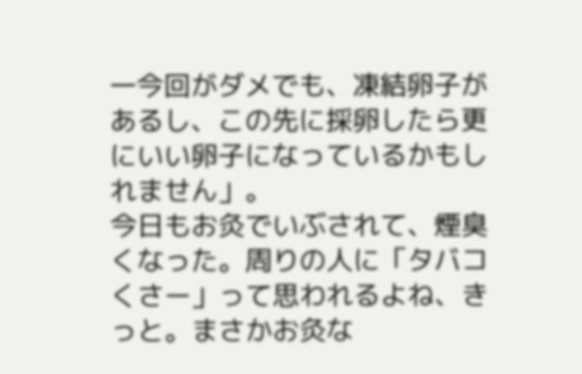一今回がダメでも、凍結卵子があるし、この先に採卵したら更にいい卵子になっているかもしれません」。
今日もお灸でいぶされて、煙臭くなった。周りの人に「タバコくさー」って思われるよね、きっと。まさかお灸な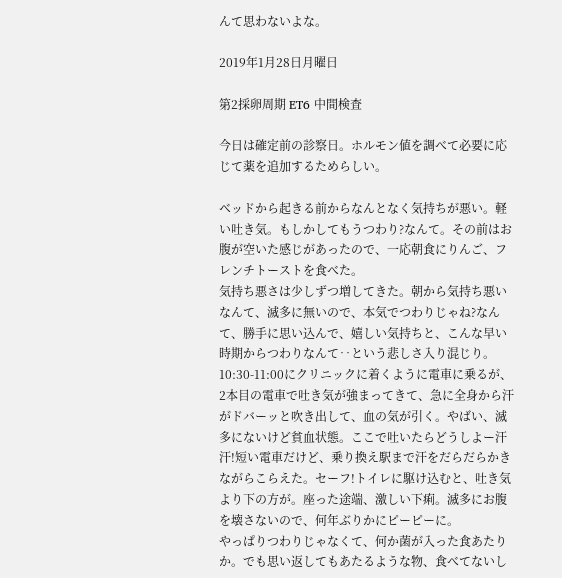んて思わないよな。

2019年1月28日月曜日

第2採卵周期 ET6 中間検査

今日は確定前の診察日。ホルモン値を調べて必要に応じて薬を追加するためらしい。

ベッドから起きる前からなんとなく気持ちが悪い。軽い吐き気。もしかしてもうつわり?なんて。その前はお腹が空いた感じがあったので、一応朝食にりんご、フレンチトーストを食べた。
気持ち悪さは少しずつ増してきた。朝から気持ち悪いなんて、滅多に無いので、本気でつわりじゃね?なんて、勝手に思い込んで、嬉しい気持ちと、こんな早い時期からつわりなんて‥という悲しさ入り混じり。
10:30-11:00にクリニックに着くように電車に乗るが、2本目の電車で吐き気が強まってきて、急に全身から汗がドバーッと吹き出して、血の気が引く。やばい、滅多にないけど貧血状態。ここで吐いたらどうしよー汗汗!短い電車だけど、乗り換え駅まで汗をだらだらかきながらこらえた。セーフ!トイレに駆け込むと、吐き気より下の方が。座った途端、激しい下痢。滅多にお腹を壊さないので、何年ぶりかにピーピーに。
やっぱりつわりじゃなくて、何か菌が入った食あたりか。でも思い返してもあたるような物、食べてないし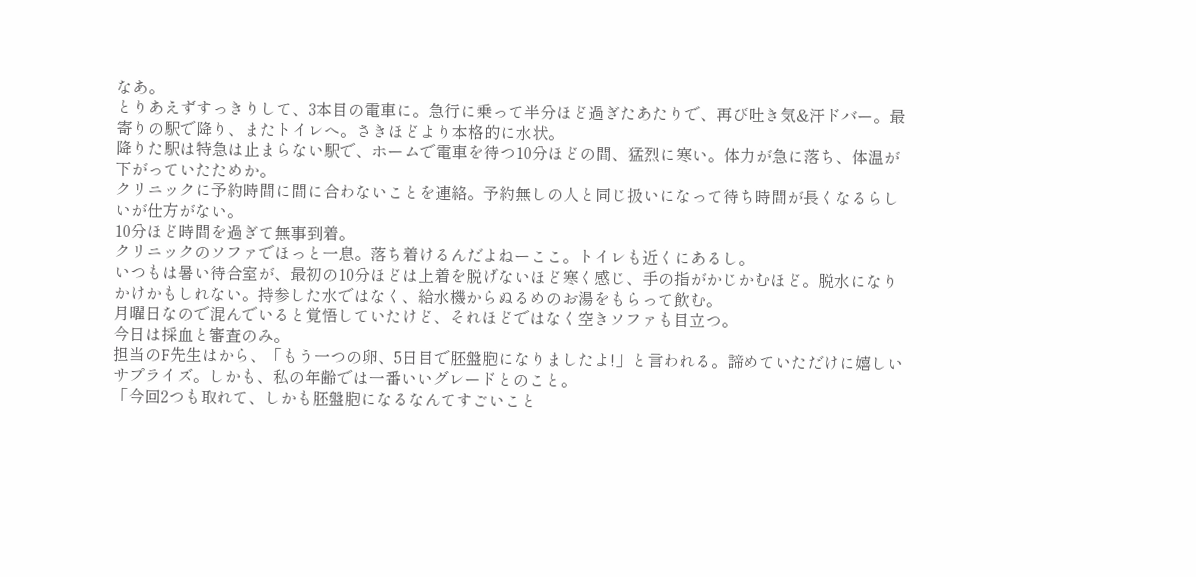なあ。
とりあえずすっきりして、3本目の電車に。急行に乗って半分ほど過ぎたあたりで、再び吐き気&汗ドバー。最寄りの駅で降り、またトイレへ。さきほどより本格的に水状。
降りた駅は特急は止まらない駅で、ホームで電車を待つ10分ほどの間、猛烈に寒い。体力が急に落ち、体温が下がっていたためか。
クリニックに予約時間に間に合わないことを連絡。予約無しの人と同じ扱いになって待ち時間が長くなるらしいが仕方がない。
10分ほど時間を過ぎて無事到着。
クリニックのソファでほっと一息。落ち着けるんだよねーここ。トイレも近くにあるし。
いつもは暑い待合室が、最初の10分ほどは上着を脱げないほど寒く感じ、手の指がかじかむほど。脱水になりかけかもしれない。持参した水ではなく、給水機からぬるめのお湯をもらって飲む。
月曜日なので混んでいると覚悟していたけど、それほどではなく空きソファも目立つ。
今日は採血と審査のみ。
担当のF先生はから、「もう一つの卵、5日目で胚盤胞になりましたよ!」と言われる。諦めていただけに嬉しいサプライズ。しかも、私の年齢では一番いいグレードとのこと。
「今回2つも取れて、しかも胚盤胞になるなんてすごいこと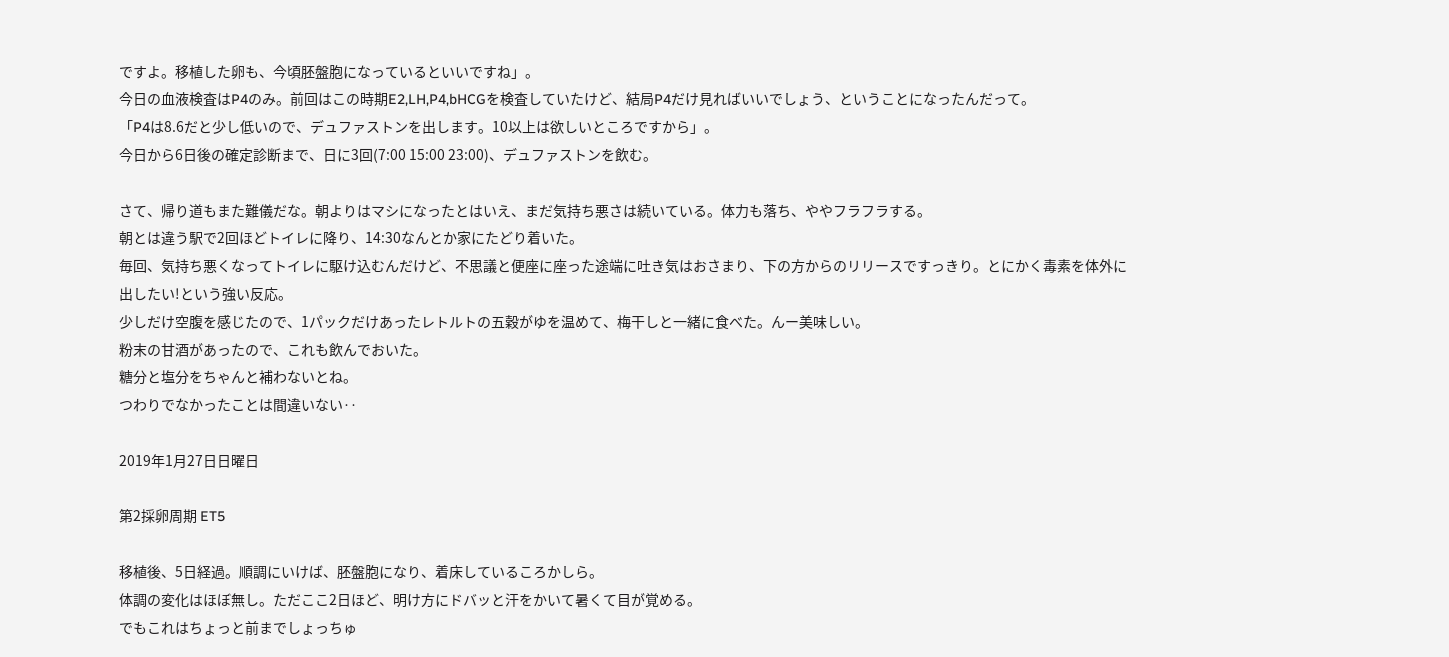ですよ。移植した卵も、今頃胚盤胞になっているといいですね」。
今日の血液検査はP4のみ。前回はこの時期E2,LH,P4,bHCGを検査していたけど、結局P4だけ見ればいいでしょう、ということになったんだって。
「P4は8.6だと少し低いので、デュファストンを出します。10以上は欲しいところですから」。
今日から6日後の確定診断まで、日に3回(7:00 15:00 23:00)、デュファストンを飲む。

さて、帰り道もまた難儀だな。朝よりはマシになったとはいえ、まだ気持ち悪さは続いている。体力も落ち、ややフラフラする。
朝とは違う駅で2回ほどトイレに降り、14:30なんとか家にたどり着いた。
毎回、気持ち悪くなってトイレに駆け込むんだけど、不思議と便座に座った途端に吐き気はおさまり、下の方からのリリースですっきり。とにかく毒素を体外に出したい!という強い反応。
少しだけ空腹を感じたので、1パックだけあったレトルトの五穀がゆを温めて、梅干しと一緒に食べた。んー美味しい。
粉末の甘酒があったので、これも飲んでおいた。
糖分と塩分をちゃんと補わないとね。
つわりでなかったことは間違いない‥

2019年1月27日日曜日

第2採卵周期 ET5

移植後、5日経過。順調にいけば、胚盤胞になり、着床しているころかしら。
体調の変化はほぼ無し。ただここ2日ほど、明け方にドバッと汗をかいて暑くて目が覚める。
でもこれはちょっと前までしょっちゅ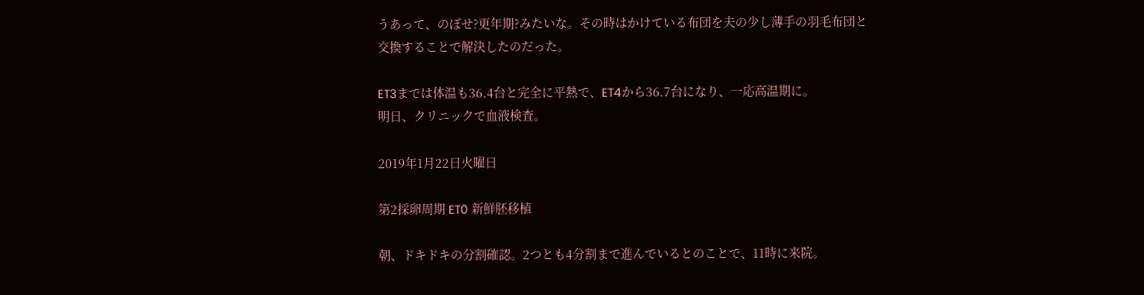うあって、のぼせ?更年期?みたいな。その時はかけている布団を夫の少し薄手の羽毛布団と交換することで解決したのだった。

ET3までは体温も36.4台と完全に平熱で、ET4から36.7台になり、一応高温期に。
明日、クリニックで血液検査。

2019年1月22日火曜日

第2採卵周期 ET0 新鮮胚移植

朝、ドキドキの分割確認。2つとも4分割まで進んでいるとのことで、11時に来院。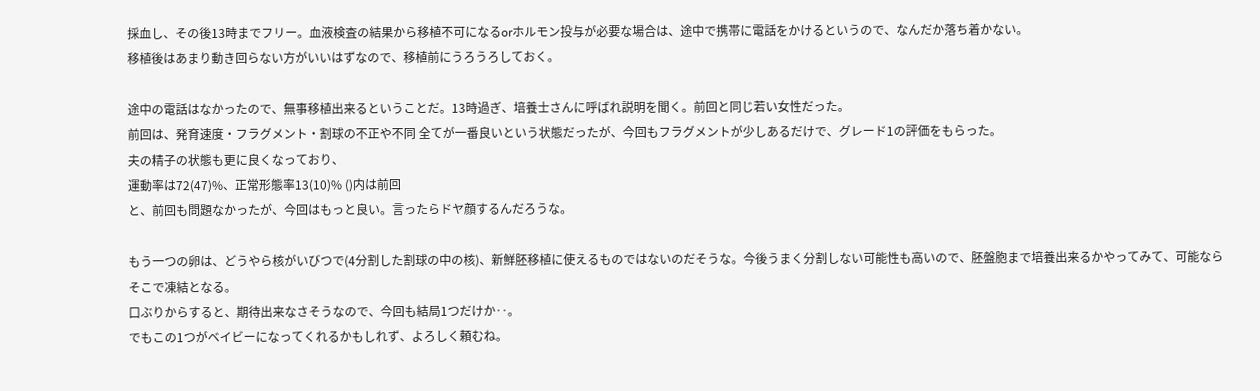採血し、その後13時までフリー。血液検査の結果から移植不可になるorホルモン投与が必要な場合は、途中で携帯に電話をかけるというので、なんだか落ち着かない。
移植後はあまり動き回らない方がいいはずなので、移植前にうろうろしておく。

途中の電話はなかったので、無事移植出来るということだ。13時過ぎ、培養士さんに呼ばれ説明を聞く。前回と同じ若い女性だった。
前回は、発育速度・フラグメント・割球の不正や不同 全てが一番良いという状態だったが、今回もフラグメントが少しあるだけで、グレード1の評価をもらった。
夫の精子の状態も更に良くなっており、
運動率は72(47)%、正常形態率13(10)% ()内は前回
と、前回も問題なかったが、今回はもっと良い。言ったらドヤ顔するんだろうな。

もう一つの卵は、どうやら核がいびつで(4分割した割球の中の核)、新鮮胚移植に使えるものではないのだそうな。今後うまく分割しない可能性も高いので、胚盤胞まで培養出来るかやってみて、可能ならそこで凍結となる。
口ぶりからすると、期待出来なさそうなので、今回も結局1つだけか‥。
でもこの1つがベイビーになってくれるかもしれず、よろしく頼むね。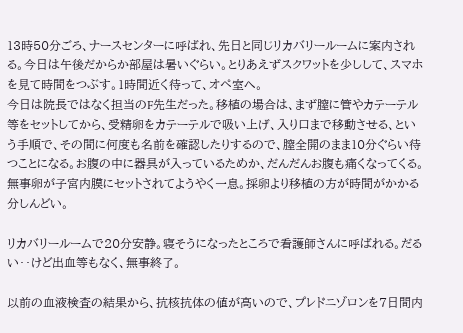13時50分ごろ、ナースセンターに呼ばれ、先日と同じリカバリールームに案内される。今日は午後だからか部屋は暑いぐらい。とりあえずスクワットを少しして、スマホを見て時間をつぶす。1時間近く待って、オペ室へ。
今日は院長ではなく担当のF先生だった。移植の場合は、まず膣に管やカテーテル等をセットしてから、受精卵をカテーテルで吸い上げ、入り口まで移動させる、という手順で、その間に何度も名前を確認したりするので、膣全開のまま10分ぐらい待つことになる。お腹の中に器具が入っているためか、だんだんお腹も痛くなってくる。無事卵が子宮内膜にセットされてようやく一息。採卵より移植の方が時間がかかる分しんどい。

リカバリールームで20分安静。寝そうになったところで看護師さんに呼ばれる。だるい‥けど出血等もなく、無事終了。

以前の血液検査の結果から、抗核抗体の値が高いので、プレドニゾロンを7日間内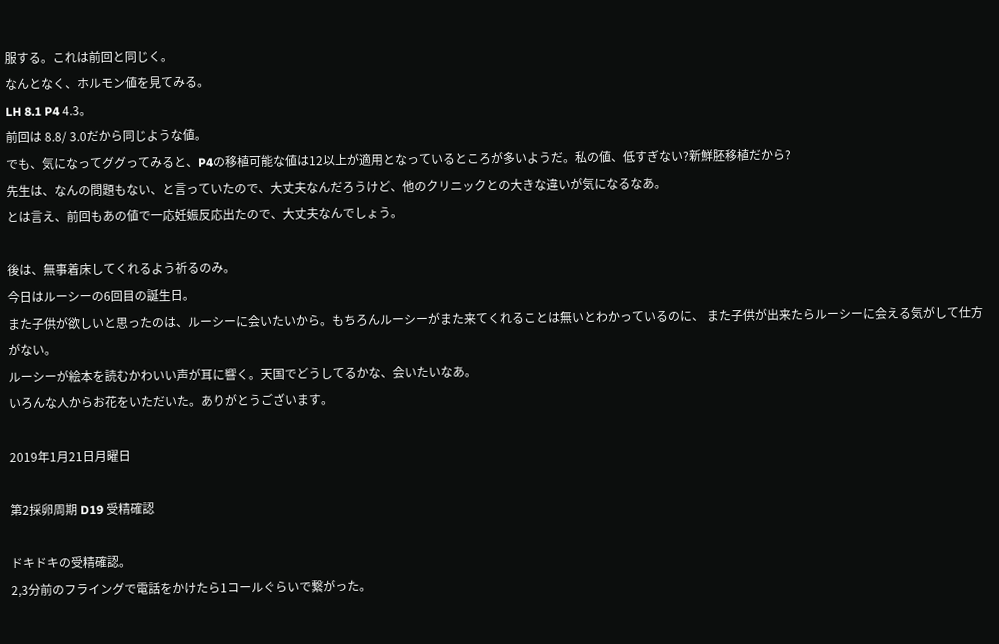服する。これは前回と同じく。
なんとなく、ホルモン値を見てみる。
LH 8.1 P4 4.3。
前回は 8.8/ 3.0だから同じような値。
でも、気になってググってみると、P4の移植可能な値は12以上が適用となっているところが多いようだ。私の値、低すぎない?新鮮胚移植だから?
先生は、なんの問題もない、と言っていたので、大丈夫なんだろうけど、他のクリニックとの大きな違いが気になるなあ。
とは言え、前回もあの値で一応妊娠反応出たので、大丈夫なんでしょう。

後は、無事着床してくれるよう祈るのみ。
今日はルーシーの6回目の誕生日。
また子供が欲しいと思ったのは、ルーシーに会いたいから。もちろんルーシーがまた来てくれることは無いとわかっているのに、 また子供が出来たらルーシーに会える気がして仕方がない。
ルーシーが絵本を読むかわいい声が耳に響く。天国でどうしてるかな、会いたいなあ。
いろんな人からお花をいただいた。ありがとうございます。

2019年1月21日月曜日

第2採卵周期 D19 受精確認

ドキドキの受精確認。
2,3分前のフライングで電話をかけたら1コールぐらいで繋がった。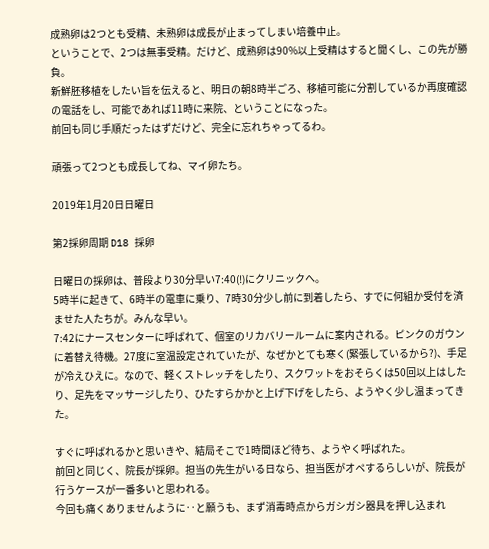成熟卵は2つとも受精、未熟卵は成長が止まってしまい培養中止。
ということで、2つは無事受精。だけど、成熟卵は90%以上受精はすると聞くし、この先が勝負。
新鮮胚移植をしたい旨を伝えると、明日の朝8時半ごろ、移植可能に分割しているか再度確認の電話をし、可能であれば11時に来院、ということになった。
前回も同じ手順だったはずだけど、完全に忘れちゃってるわ。

頑張って2つとも成長してね、マイ卵たち。

2019年1月20日日曜日

第2採卵周期 D18 採卵

日曜日の採卵は、普段より30分早い7:40(!)にクリニックへ。
5時半に起きて、6時半の電車に乗り、7時30分少し前に到着したら、すでに何組か受付を済ませた人たちが。みんな早い。
7:42にナースセンターに呼ばれて、個室のリカバリールームに案内される。ピンクのガウンに着替え待機。27度に室温設定されていたが、なぜかとても寒く(緊張しているから?)、手足が冷えひえに。なので、軽くストレッチをしたり、スクワットをおそらくは50回以上はしたり、足先をマッサージしたり、ひたすらかかと上げ下げをしたら、ようやく少し温まってきた。

すぐに呼ばれるかと思いきや、結局そこで1時間ほど待ち、ようやく呼ばれた。
前回と同じく、院長が採卵。担当の先生がいる日なら、担当医がオペするらしいが、院長が行うケースが一番多いと思われる。
今回も痛くありませんように‥と願うも、まず消毒時点からガシガシ器具を押し込まれ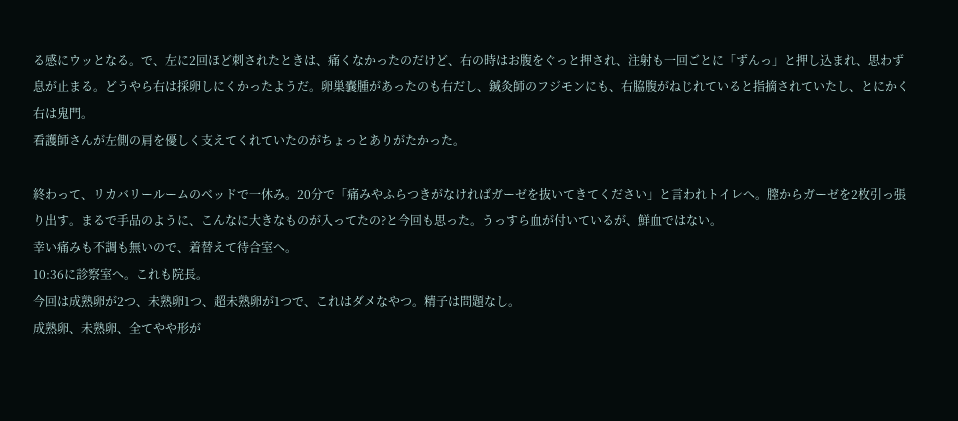る感にウッとなる。で、左に2回ほど刺されたときは、痛くなかったのだけど、右の時はお腹をぐっと押され、注射も一回ごとに「ずんっ」と押し込まれ、思わず息が止まる。どうやら右は採卵しにくかったようだ。卵巣嚢腫があったのも右だし、鍼灸師のフジモンにも、右脇腹がねじれていると指摘されていたし、とにかく右は鬼門。
看護師さんが左側の肩を優しく支えてくれていたのがちょっとありがたかった。

終わって、リカバリールームのベッドで一休み。20分で「痛みやふらつきがなければガーゼを抜いてきてください」と言われトイレへ。膣からガーゼを2枚引っ張り出す。まるで手品のように、こんなに大きなものが入ってたの?と今回も思った。うっすら血が付いているが、鮮血ではない。
幸い痛みも不調も無いので、着替えて待合室へ。
10:36に診察室へ。これも院長。
今回は成熟卵が2つ、未熟卵1つ、超未熟卵が1つで、これはダメなやつ。精子は問題なし。
成熟卵、未熟卵、全てやや形が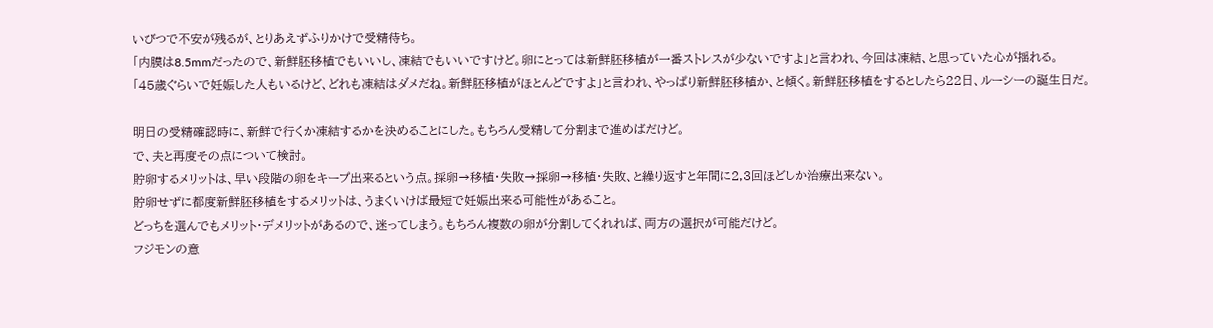いびつで不安が残るが、とりあえずふりかけで受精待ち。
「内膜は8.5mmだったので、新鮮胚移植でもいいし、凍結でもいいですけど。卵にとっては新鮮胚移植が一番ストレスが少ないですよ」と言われ、今回は凍結、と思っていた心が揺れる。
「45歳ぐらいで妊娠した人もいるけど、どれも凍結はダメだね。新鮮胚移植がほとんどですよ」と言われ、やっぱり新鮮胚移植か、と傾く。新鮮胚移植をするとしたら22日、ルーシーの誕生日だ。

明日の受精確認時に、新鮮で行くか凍結するかを決めることにした。もちろん受精して分割まで進めばだけど。
で、夫と再度その点について検討。
貯卵するメリットは、早い段階の卵をキープ出来るという点。採卵→移植・失敗→採卵→移植・失敗、と繰り返すと年間に2,3回ほどしか治療出来ない。
貯卵せずに都度新鮮胚移植をするメリットは、うまくいけば最短で妊娠出来る可能性があること。
どっちを選んでもメリット・デメリットがあるので、迷ってしまう。もちろん複数の卵が分割してくれれば、両方の選択が可能だけど。
フジモンの意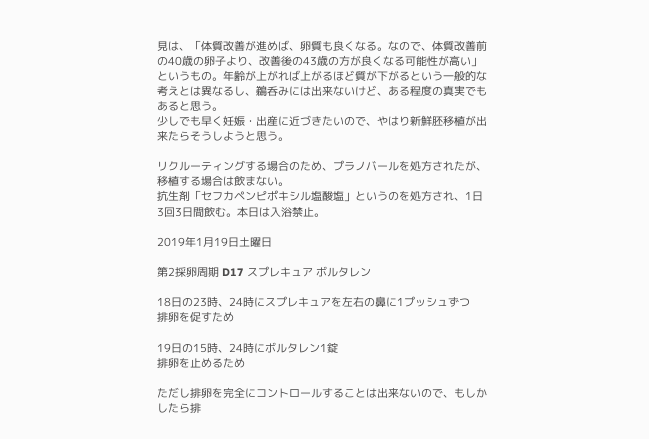見は、「体質改善が進めば、卵質も良くなる。なので、体質改善前の40歳の卵子より、改善後の43歳の方が良くなる可能性が高い」というもの。年齢が上がれば上がるほど質が下がるという一般的な考えとは異なるし、鵜呑みには出来ないけど、ある程度の真実でもあると思う。
少しでも早く妊娠・出産に近づきたいので、やはり新鮮胚移植が出来たらそうしようと思う。

リクルーティングする場合のため、プラノバールを処方されたが、移植する場合は飲まない。
抗生剤「セフカペンピポキシル塩酸塩」というのを処方され、1日3回3日間飲む。本日は入浴禁止。

2019年1月19日土曜日

第2採卵周期 D17 スプレキュア ボルタレン

18日の23時、24時にスプレキュアを左右の鼻に1プッシュずつ
排卵を促すため

19日の15時、24時にボルタレン1錠
排卵を止めるため

ただし排卵を完全にコントロールすることは出来ないので、もしかしたら排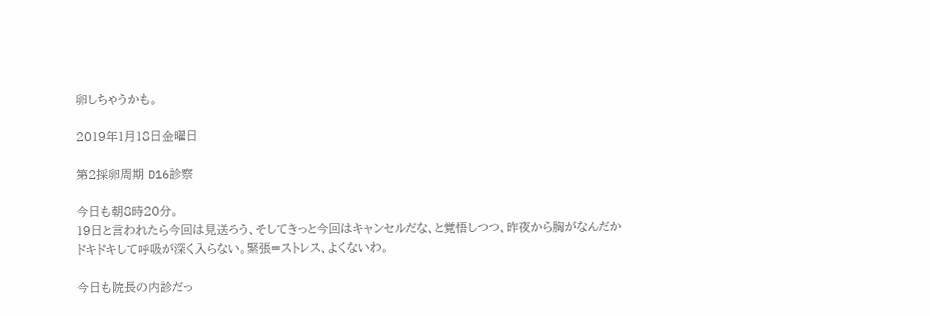卵しちゃうかも。

2019年1月18日金曜日

第2採卵周期 D16診察

今日も朝8時20分。
19日と言われたら今回は見送ろう、そしてきっと今回はキャンセルだな、と覚悟しつつ、昨夜から胸がなんだかドキドキして呼吸が深く入らない。緊張=ストレス、よくないわ。

今日も院長の内診だっ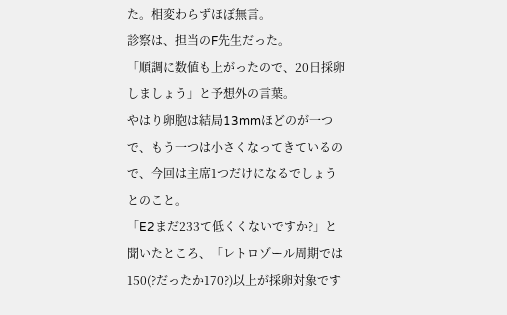た。相変わらずほぼ無言。
診察は、担当のF先生だった。
「順調に数値も上がったので、20日採卵しましょう」と予想外の言葉。
やはり卵胞は結局13mmほどのが一つで、もう一つは小さくなってきているので、今回は主席1つだけになるでしょうとのこと。
「E2まだ233て低くくないですか?」と聞いたところ、「レトロゾール周期では150(?だったか170?)以上が採卵対象です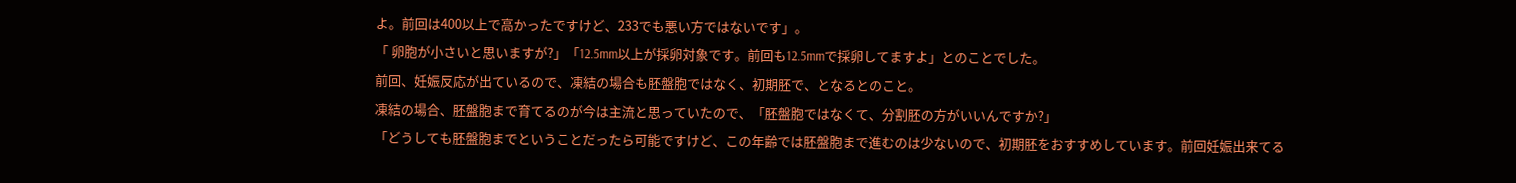よ。前回は400以上で高かったですけど、233でも悪い方ではないです」。
「 卵胞が小さいと思いますが?」「12.5mm以上が採卵対象です。前回も12.5mmで採卵してますよ」とのことでした。
前回、妊娠反応が出ているので、凍結の場合も胚盤胞ではなく、初期胚で、となるとのこと。
凍結の場合、胚盤胞まで育てるのが今は主流と思っていたので、「胚盤胞ではなくて、分割胚の方がいいんですか?」
「どうしても胚盤胞までということだったら可能ですけど、この年齢では胚盤胞まで進むのは少ないので、初期胚をおすすめしています。前回妊娠出来てる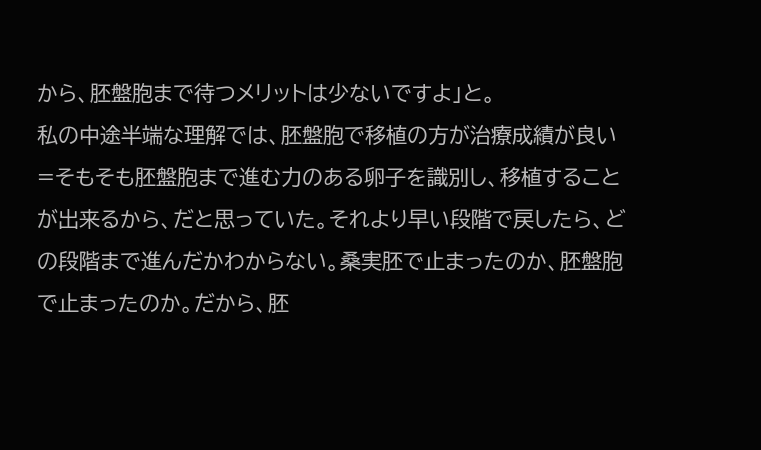から、胚盤胞まで待つメリットは少ないですよ」と。
私の中途半端な理解では、胚盤胞で移植の方が治療成績が良い=そもそも胚盤胞まで進む力のある卵子を識別し、移植することが出来るから、だと思っていた。それより早い段階で戻したら、どの段階まで進んだかわからない。桑実胚で止まったのか、胚盤胞で止まったのか。だから、胚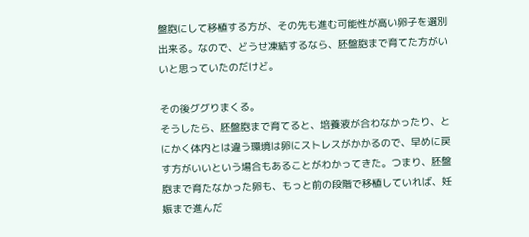盤胞にして移植する方が、その先も進む可能性が高い卵子を選別出来る。なので、どうせ凍結するなら、胚盤胞まで育てた方がいいと思っていたのだけど。

その後ググりまくる。
そうしたら、胚盤胞まで育てると、培養液が合わなかったり、とにかく体内とは違う環境は卵にストレスがかかるので、早めに戻す方がいいという場合もあることがわかってきた。つまり、胚盤胞まで育たなかった卵も、もっと前の段階で移植していれば、妊娠まで進んだ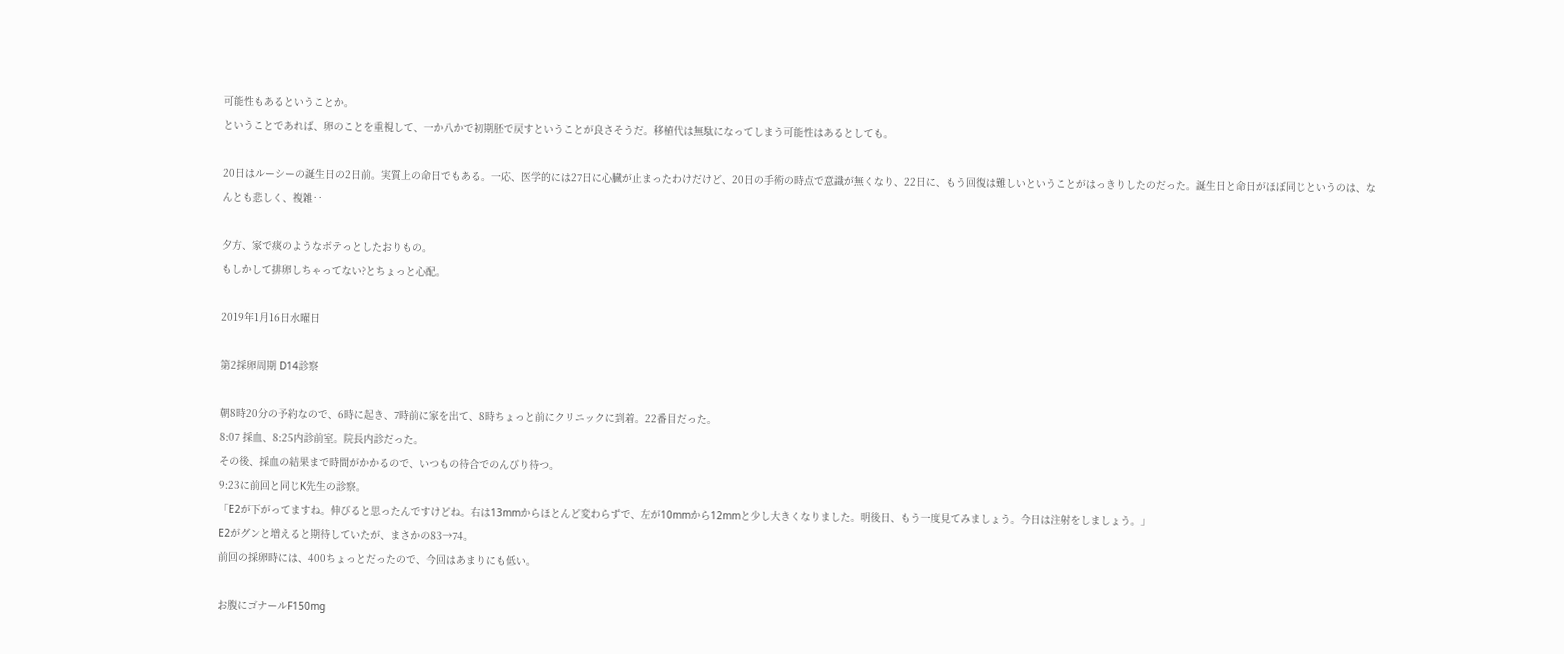可能性もあるということか。
ということであれば、卵のことを重視して、一か八かで初期胚で戻すということが良さそうだ。移植代は無駄になってしまう可能性はあるとしても。

20日はルーシーの誕生日の2日前。実質上の命日でもある。一応、医学的には27日に心臓が止まったわけだけど、20日の手術の時点で意識が無くなり、22日に、もう回復は難しいということがはっきりしたのだった。誕生日と命日がほぼ同じというのは、なんとも悲しく、複雑‥

夕方、家で痰のようなボテっとしたおりもの。
もしかして排卵しちゃってない?とちょっと心配。

2019年1月16日水曜日

第2採卵周期 D14診察

朝8時20分の予約なので、6時に起き、7時前に家を出て、8時ちょっと前にクリニックに到着。22番目だった。
8:07 採血、8:25内診前室。院長内診だった。
その後、採血の結果まで時間がかかるので、いつもの待合でのんびり待つ。
9:23に前回と同じK先生の診察。
「E2が下がってますね。伸びると思ったんですけどね。右は13mmからほとんど変わらずで、左が10mmから12mmと少し大きくなりました。明後日、もう一度見てみましょう。今日は注射をしましょう。」
E2がグンと増えると期待していたが、まさかの83→74。
前回の採卵時には、400ちょっとだったので、今回はあまりにも低い。

お腹にゴナールF150mg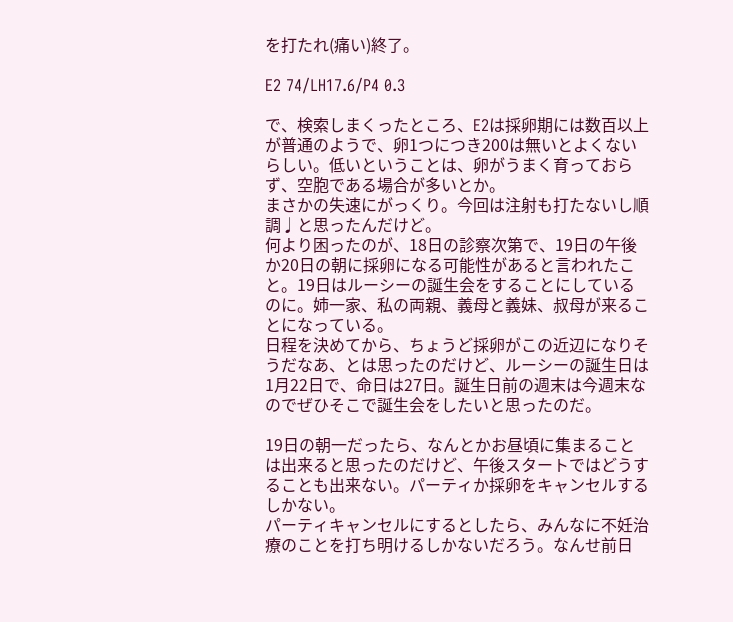を打たれ(痛い)終了。

E2 74/LH17.6/P4 0.3

で、検索しまくったところ、E2は採卵期には数百以上が普通のようで、卵1つにつき200は無いとよくないらしい。低いということは、卵がうまく育っておらず、空胞である場合が多いとか。
まさかの失速にがっくり。今回は注射も打たないし順調♩と思ったんだけど。
何より困ったのが、18日の診察次第で、19日の午後か20日の朝に採卵になる可能性があると言われたこと。19日はルーシーの誕生会をすることにしているのに。姉一家、私の両親、義母と義妹、叔母が来ることになっている。
日程を決めてから、ちょうど採卵がこの近辺になりそうだなあ、とは思ったのだけど、ルーシーの誕生日は1月22日で、命日は27日。誕生日前の週末は今週末なのでぜひそこで誕生会をしたいと思ったのだ。

19日の朝一だったら、なんとかお昼頃に集まることは出来ると思ったのだけど、午後スタートではどうすることも出来ない。パーティか採卵をキャンセルするしかない。
パーティキャンセルにするとしたら、みんなに不妊治療のことを打ち明けるしかないだろう。なんせ前日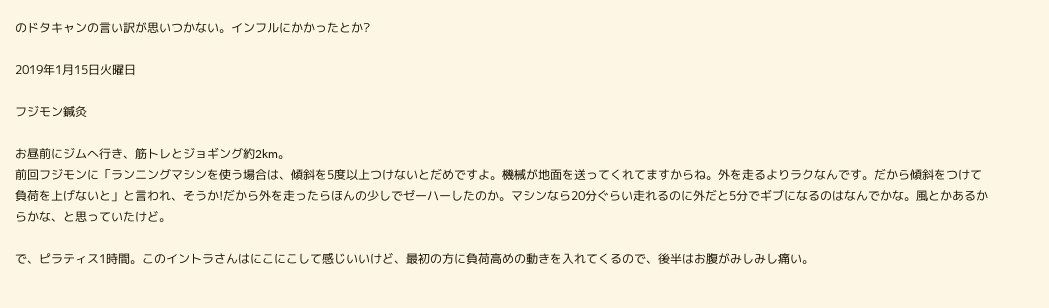のドタキャンの言い訳が思いつかない。インフルにかかったとか?

2019年1月15日火曜日

フジモン鍼灸

お昼前にジムへ行き、筋トレとジョギング約2km。
前回フジモンに「ランニングマシンを使う場合は、傾斜を5度以上つけないとだめですよ。機械が地面を送ってくれてますからね。外を走るよりラクなんです。だから傾斜をつけて負荷を上げないと」と言われ、そうか!だから外を走ったらほんの少しでゼーハーしたのか。マシンなら20分ぐらい走れるのに外だと5分でギブになるのはなんでかな。風とかあるからかな、と思っていたけど。

で、ピラティス1時間。このイントラさんはにこにこして感じいいけど、最初の方に負荷高めの動きを入れてくるので、後半はお腹がみしみし痛い。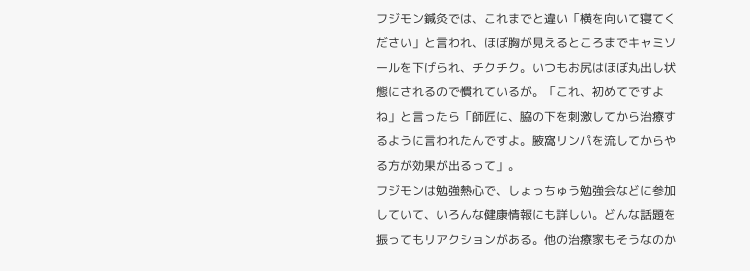フジモン鍼灸では、これまでと違い「横を向いて寝てください」と言われ、ほぼ胸が見えるところまでキャミソールを下げられ、チクチク。いつもお尻はほぼ丸出し状態にされるので慣れているが。「これ、初めてですよね」と言ったら「師匠に、脇の下を刺激してから治療するように言われたんですよ。腋窩リンパを流してからやる方が効果が出るって」。
フジモンは勉強熱心で、しょっちゅう勉強会などに参加していて、いろんな健康情報にも詳しい。どんな話題を振ってもリアクションがある。他の治療家もそうなのか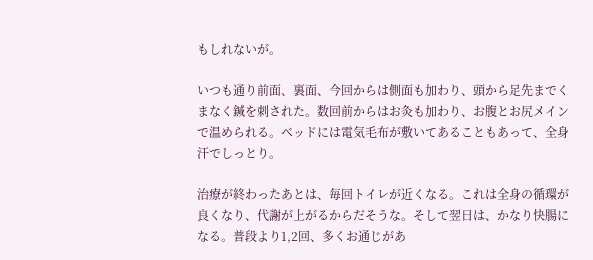もしれないが。

いつも通り前面、裏面、今回からは側面も加わり、頭から足先までくまなく鍼を刺された。数回前からはお灸も加わり、お腹とお尻メインで温められる。ベッドには電気毛布が敷いてあることもあって、全身汗でしっとり。

治療が終わったあとは、毎回トイレが近くなる。これは全身の循環が良くなり、代謝が上がるからだそうな。そして翌日は、かなり快腸になる。普段より1,2回、多くお通じがあ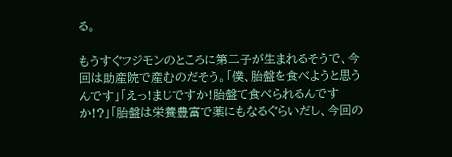る。

もうすぐフジモンのところに第二子が生まれるそうで、今回は助産院で産むのだそう。「僕、胎盤を食べようと思うんです」「えっ!まじですか!胎盤て食べられるんですか!?」「胎盤は栄養豊富で薬にもなるぐらいだし、今回の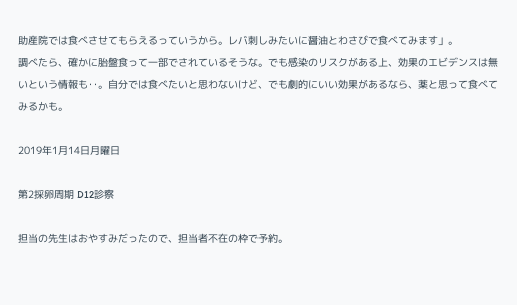助産院では食べさせてもらえるっていうから。レバ刺しみたいに醤油とわさびで食べてみます」。
調べたら、確かに胎盤食って一部でされているそうな。でも感染のリスクがある上、効果のエビデンスは無いという情報も‥。自分では食べたいと思わないけど、でも劇的にいい効果があるなら、薬と思って食べてみるかも。

2019年1月14日月曜日

第2採卵周期 D12診察

担当の先生はおやすみだったので、担当者不在の枠で予約。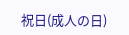祝日(成人の日)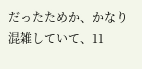だったためか、かなり混雑していて、11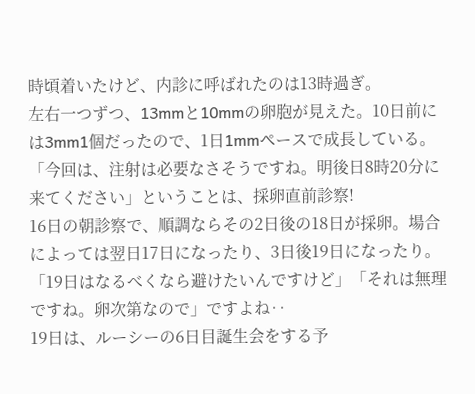時頃着いたけど、内診に呼ばれたのは13時過ぎ。
左右一つずつ、13mmと10mmの卵胞が見えた。10日前には3mm1個だったので、1日1mmペースで成長している。
「今回は、注射は必要なさそうですね。明後日8時20分に来てください」ということは、採卵直前診察!
16日の朝診察で、順調ならその2日後の18日が採卵。場合によっては翌日17日になったり、3日後19日になったり。
「19日はなるべくなら避けたいんですけど」「それは無理ですね。卵次第なので」ですよね‥
19日は、ルーシーの6日目誕生会をする予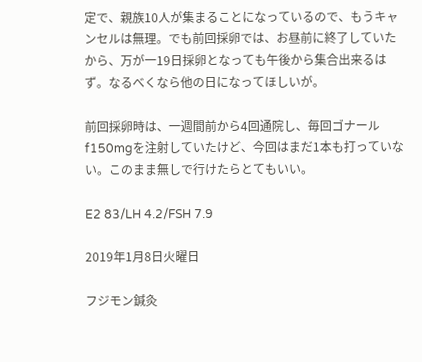定で、親族10人が集まることになっているので、もうキャンセルは無理。でも前回採卵では、お昼前に終了していたから、万が一19日採卵となっても午後から集合出来るはず。なるべくなら他の日になってほしいが。

前回採卵時は、一週間前から4回通院し、毎回ゴナールf150mgを注射していたけど、今回はまだ1本も打っていない。このまま無しで行けたらとてもいい。

E2 83/LH 4.2/FSH 7.9

2019年1月8日火曜日

フジモン鍼灸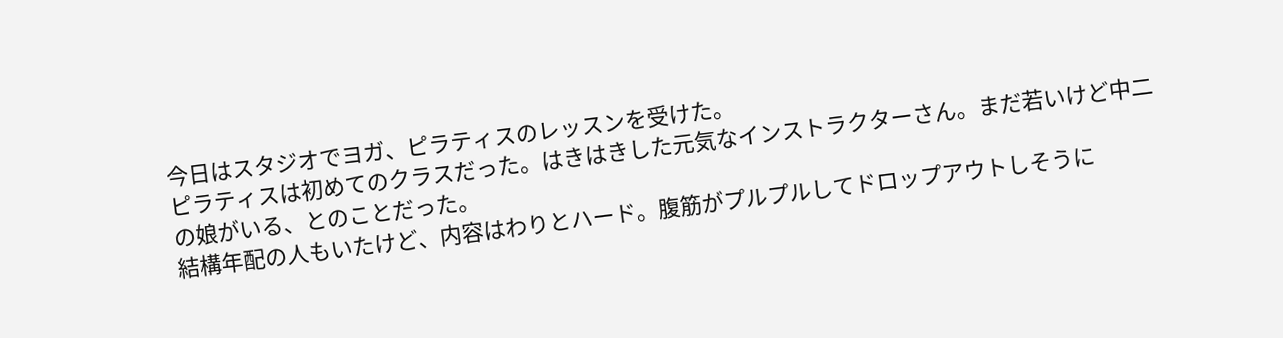今日はスタジオでヨガ、ピラティスのレッスンを受けた。
ピラティスは初めてのクラスだった。はきはきした元気なインストラクターさん。まだ若いけど中二の娘がいる、とのことだった。
結構年配の人もいたけど、内容はわりとハード。腹筋がプルプルしてドロップアウトしそうに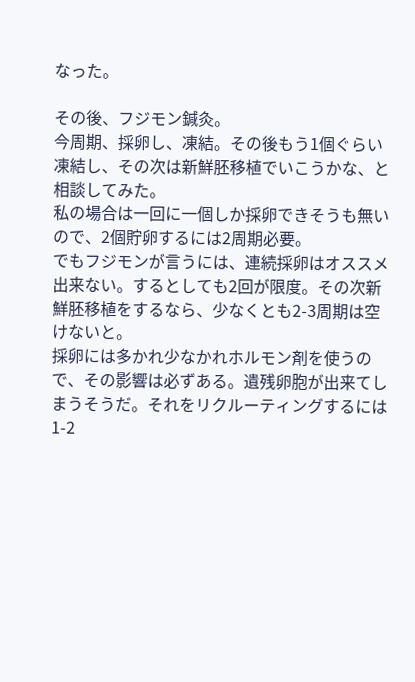なった。

その後、フジモン鍼灸。
今周期、採卵し、凍結。その後もう1個ぐらい凍結し、その次は新鮮胚移植でいこうかな、と相談してみた。
私の場合は一回に一個しか採卵できそうも無いので、2個貯卵するには2周期必要。
でもフジモンが言うには、連続採卵はオススメ出来ない。するとしても2回が限度。その次新鮮胚移植をするなら、少なくとも2-3周期は空けないと。
採卵には多かれ少なかれホルモン剤を使うので、その影響は必ずある。遺残卵胞が出来てしまうそうだ。それをリクルーティングするには1-2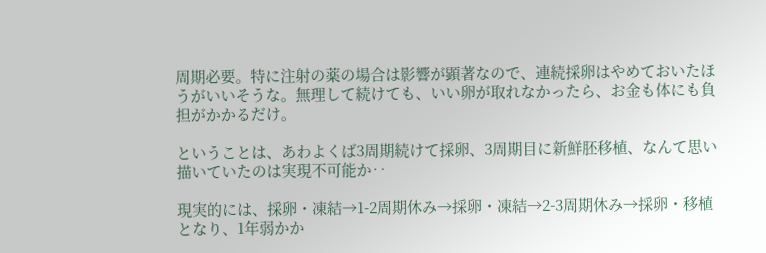周期必要。特に注射の薬の場合は影響が顕著なので、連続採卵はやめておいたほうがいいそうな。無理して続けても、いい卵が取れなかったら、お金も体にも負担がかかるだけ。

ということは、あわよくば3周期続けて採卵、3周期目に新鮮胚移植、なんて思い描いていたのは実現不可能か‥

現実的には、採卵・凍結→1-2周期休み→採卵・凍結→2-3周期休み→採卵・移植
となり、1年弱かか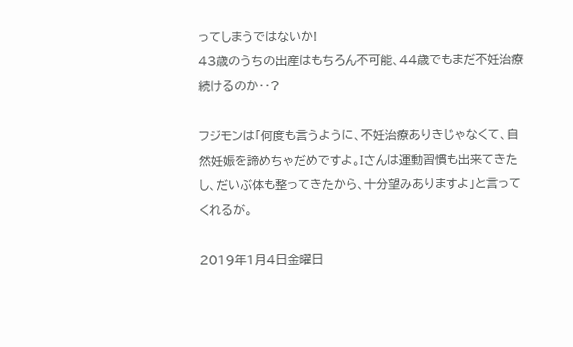ってしまうではないか!
43歳のうちの出産はもちろん不可能、44歳でもまだ不妊治療続けるのか‥?

フジモンは「何度も言うように、不妊治療ありきじゃなくて、自然妊娠を諦めちゃだめですよ。Iさんは運動習慣も出来てきたし、だいぶ体も整ってきたから、十分望みありますよ」と言ってくれるが。

2019年1月4日金曜日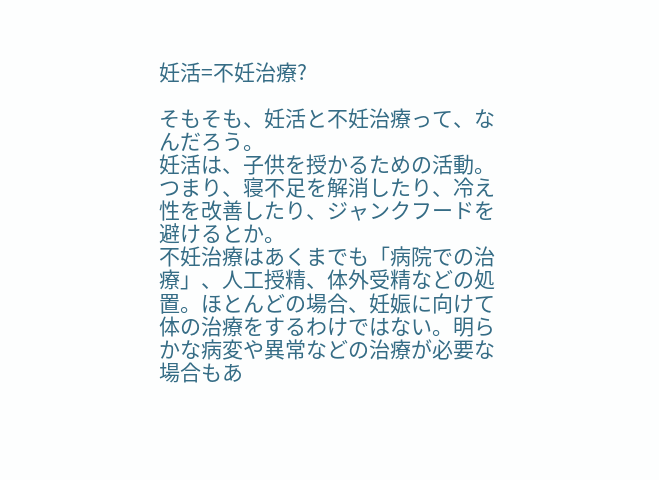妊活=不妊治療?

そもそも、妊活と不妊治療って、なんだろう。
妊活は、子供を授かるための活動。つまり、寝不足を解消したり、冷え性を改善したり、ジャンクフードを避けるとか。
不妊治療はあくまでも「病院での治療」、人工授精、体外受精などの処置。ほとんどの場合、妊娠に向けて体の治療をするわけではない。明らかな病変や異常などの治療が必要な場合もあ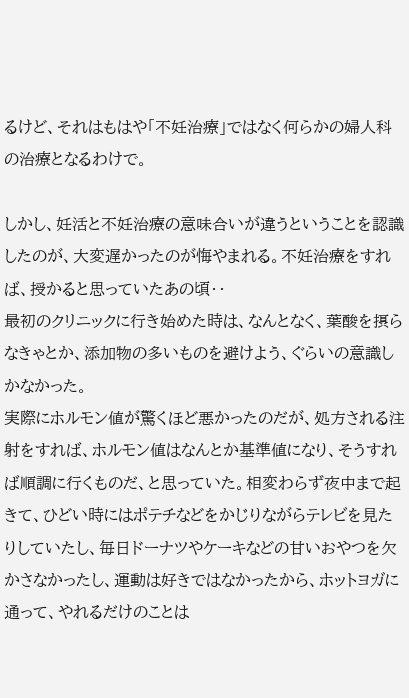るけど、それはもはや「不妊治療」ではなく何らかの婦人科の治療となるわけで。

しかし、妊活と不妊治療の意味合いが違うということを認識したのが、大変遅かったのが悔やまれる。不妊治療をすれば、授かると思っていたあの頃‥
最初のクリニックに行き始めた時は、なんとなく、葉酸を摂らなきゃとか、添加物の多いものを避けよう、ぐらいの意識しかなかった。
実際にホルモン値が驚くほど悪かったのだが、処方される注射をすれば、ホルモン値はなんとか基準値になり、そうすれば順調に行くものだ、と思っていた。相変わらず夜中まで起きて、ひどい時にはポテチなどをかじりながらテレビを見たりしていたし、毎日ドーナツやケーキなどの甘いおやつを欠かさなかったし、運動は好きではなかったから、ホットヨガに通って、やれるだけのことは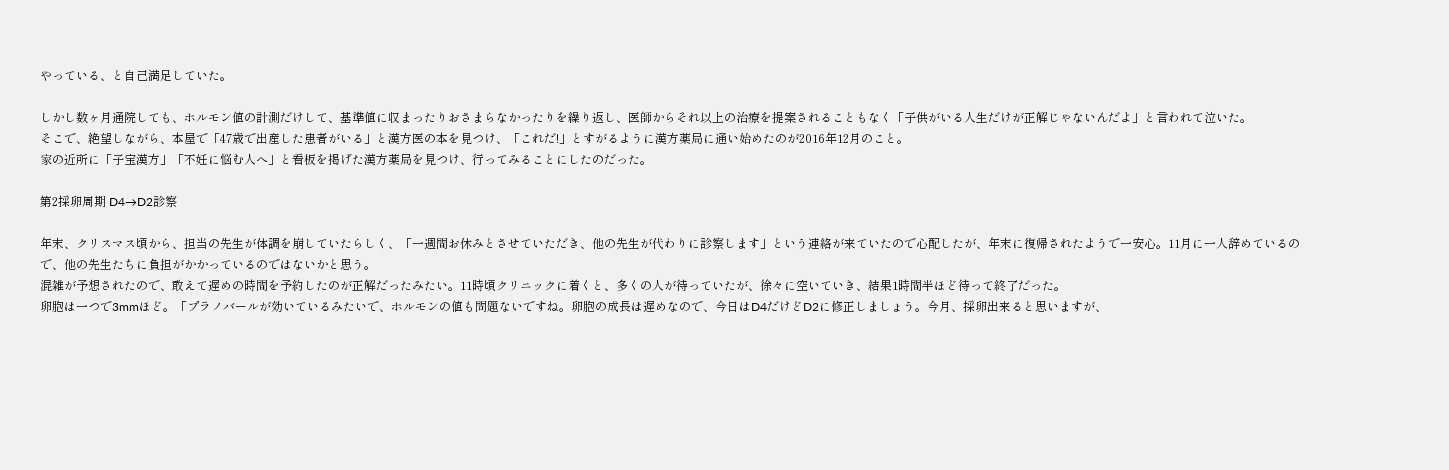やっている、と自己満足していた。

しかし数ヶ月通院しても、ホルモン値の計測だけして、基準値に収まったりおさまらなかったりを繰り返し、医師からそれ以上の治療を提案されることもなく「子供がいる人生だけが正解じゃないんだよ」と言われて泣いた。
そこで、絶望しながら、本屋で「47歳で出産した患者がいる」と漢方医の本を見つけ、「これだ!」とすがるように漢方薬局に通い始めたのが2016年12月のこと。
家の近所に「子宝漢方」「不妊に悩む人へ」と看板を掲げた漢方薬局を見つけ、行ってみることにしたのだった。

第2採卵周期 D4→D2診察

年末、クリスマス頃から、担当の先生が体調を崩していたらしく、「一週間お休みとさせていただき、他の先生が代わりに診察します」という連絡が来ていたので心配したが、年末に復帰されたようで一安心。11月に一人辞めているので、他の先生たちに負担がかかっているのではないかと思う。
混雑が予想されたので、敢えて遅めの時間を予約したのが正解だったみたい。11時頃クリニックに着くと、多くの人が待っていたが、徐々に空いていき、結果1時間半ほど待って終了だった。
卵胞は一つで3mmほど。「プラノバールが効いているみたいで、ホルモンの値も問題ないですね。卵胞の成長は遅めなので、今日はD4だけどD2に修正しましょう。今月、採卵出来ると思いますが、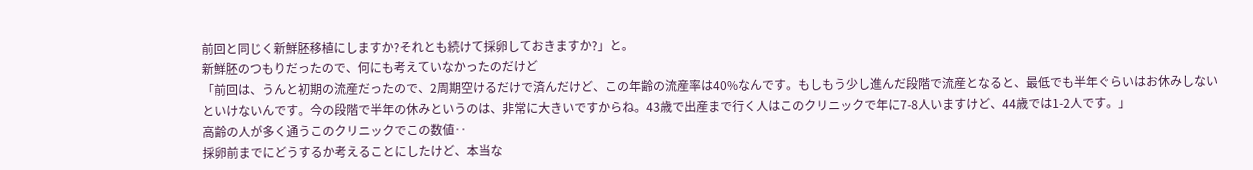前回と同じく新鮮胚移植にしますか?それとも続けて採卵しておきますか?」と。
新鮮胚のつもりだったので、何にも考えていなかったのだけど
「前回は、うんと初期の流産だったので、2周期空けるだけで済んだけど、この年齢の流産率は40%なんです。もしもう少し進んだ段階で流産となると、最低でも半年ぐらいはお休みしないといけないんです。今の段階で半年の休みというのは、非常に大きいですからね。43歳で出産まで行く人はこのクリニックで年に7-8人いますけど、44歳では1-2人です。」
高齢の人が多く通うこのクリニックでこの数値‥
採卵前までにどうするか考えることにしたけど、本当な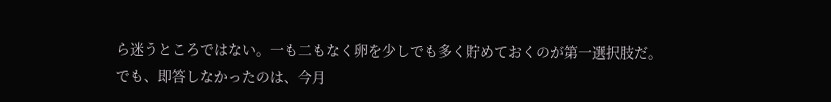ら迷うところではない。一も二もなく卵を少しでも多く貯めておくのが第一選択肢だ。
でも、即答しなかったのは、今月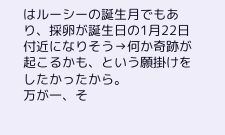はルーシーの誕生月でもあり、採卵が誕生日の1月22日付近になりそう→何か奇跡が起こるかも、という願掛けをしたかったから。
万が一、そ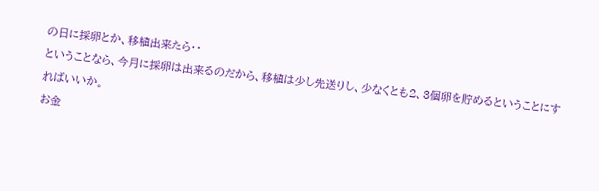の日に採卵とか、移植出来たら‥
ということなら、今月に採卵は出来るのだから、移植は少し先送りし、少なくとも2、3個卵を貯めるということにすればいいか。
お金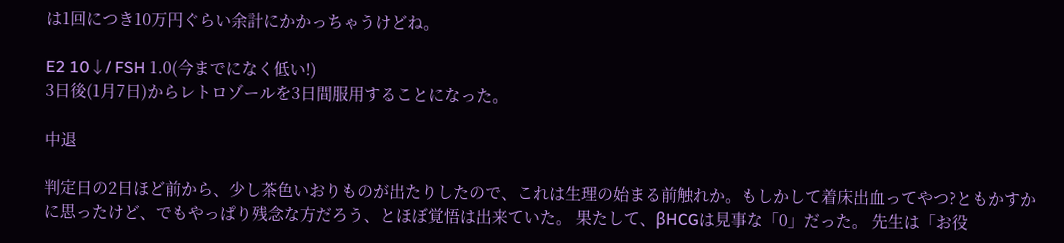は1回につき10万円ぐらい余計にかかっちゃうけどね。

E2 10↓/ FSH 1.0(今までになく低い!)
3日後(1月7日)からレトロゾールを3日間服用することになった。

中退

判定日の2日ほど前から、少し茶色いおりものが出たりしたので、これは生理の始まる前触れか。もしかして着床出血ってやつ?ともかすかに思ったけど、でもやっぱり残念な方だろう、とほぼ覚悟は出来ていた。 果たして、βHCGは見事な「0」だった。 先生は「お役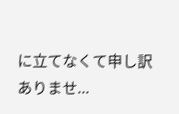に立てなくて申し訳ありませ...